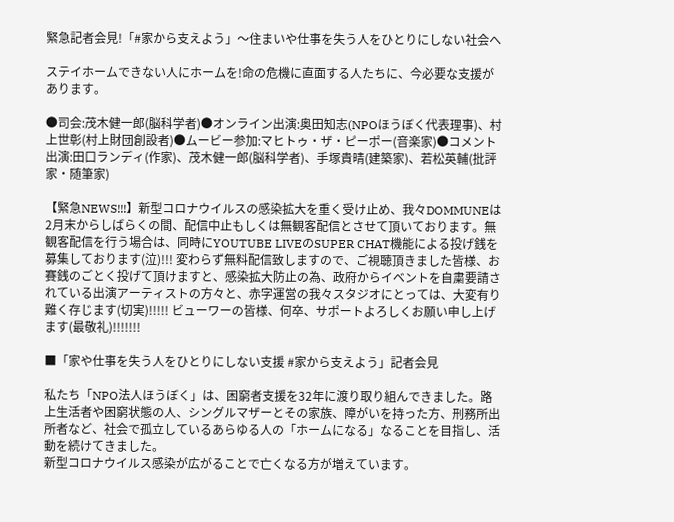緊急記者会見!「#家から支えよう」〜住まいや仕事を失う人をひとりにしない社会へ

ステイホームできない人にホームを!命の危機に直面する人たちに、今必要な支援があります。

●司会:茂木健一郎(脳科学者)●オンライン出演:奥田知志(NPOほうぼく代表理事)、村上世彰(村上財団創設者)●ムービー参加:マヒトゥ・ザ・ピーポー(音楽家)●コメント出演:田口ランディ(作家)、茂木健一郎(脳科学者)、手塚貴晴(建築家)、若松英輔(批評家・随筆家)

【緊急NEWS!!!】新型コロナウイルスの感染拡大を重く受け止め、我々DOMMUNEは2月末からしばらくの間、配信中止もしくは無観客配信とさせて頂いております。無観客配信を行う場合は、同時にYOUTUBE LIVEのSUPER CHAT機能による投げ銭を募集しております(泣)!!! 変わらず無料配信致しますので、ご視聴頂きました皆様、お賽銭のごとく投げて頂けますと、感染拡大防止の為、政府からイベントを自粛要請されている出演アーティストの方々と、赤字運営の我々スタジオにとっては、大変有り難く存じます(切実)!!!!! ビューワーの皆様、何卒、サポートよろしくお願い申し上げます(最敬礼)!!!!!!!

■「家や仕事を失う人をひとりにしない支援 #家から支えよう」記者会見

私たち「NPO法人ほうぼく」は、困窮者支援を32年に渡り取り組んできました。路上生活者や困窮状態の人、シングルマザーとその家族、障がいを持った方、刑務所出所者など、社会で孤立しているあらゆる人の「ホームになる」なることを目指し、活動を続けてきました。
新型コロナウイルス感染が広がることで亡くなる方が増えています。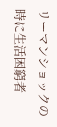リーマンショックの時に生活困窮者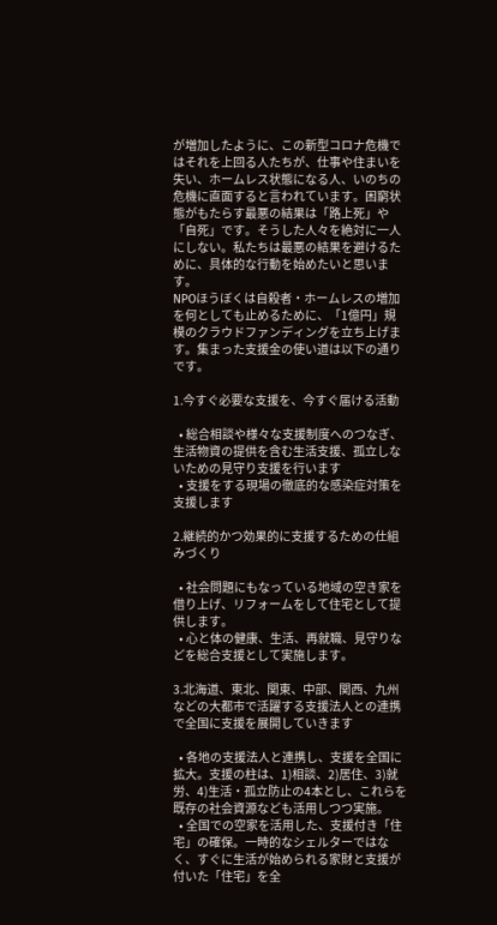が増加したように、この新型コロナ危機ではそれを上回る人たちが、仕事や住まいを失い、ホームレス状態になる人、いのちの危機に直面すると言われています。困窮状態がもたらす最悪の結果は「路上死」や「自死」です。そうした人々を絶対に一人にしない。私たちは最悪の結果を避けるために、具体的な行動を始めたいと思います。
NPOほうぼくは自殺者・ホームレスの増加を何としても止めるために、「1億円」規模のクラウドファンディングを立ち上げます。集まった支援金の使い道は以下の通りです。

1.今すぐ必要な支援を、今すぐ届ける活動

  • 総合相談や様々な支援制度へのつなぎ、生活物資の提供を含む生活支援、孤立しないための見守り支援を行います
  • 支援をする現場の徹底的な感染症対策を支援します

2.継続的かつ効果的に支援するための仕組みづくり

  • 社会問題にもなっている地域の空き家を借り上げ、リフォームをして住宅として提供します。
  • 心と体の健康、生活、再就職、見守りなどを総合支援として実施します。

3.北海道、東北、関東、中部、関西、九州などの大都市で活躍する支援法人との連携で全国に支援を展開していきます

  • 各地の支援法人と連携し、支援を全国に拡大。支援の柱は、1)相談、2)居住、3)就労、4)生活・孤立防止の4本とし、これらを既存の社会資源なども活用しつつ実施。
  • 全国での空家を活用した、支援付き「住宅」の確保。一時的なシェルターではなく、すぐに生活が始められる家財と支援が付いた「住宅」を全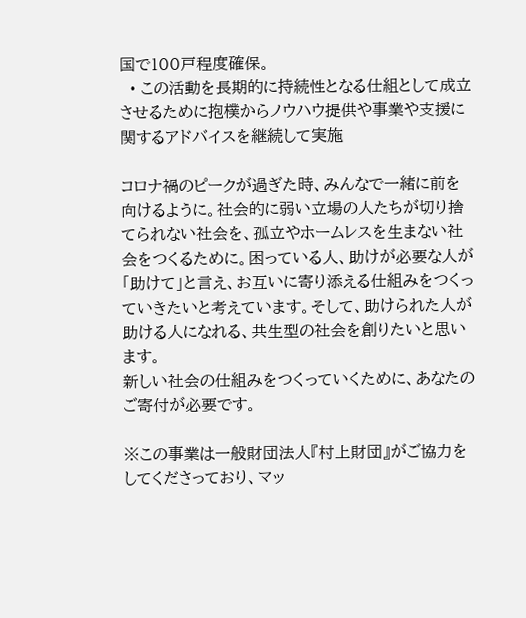国で100戸程度確保。
  • この活動を長期的に持続性となる仕組として成立させるために抱樸からノウハウ提供や事業や支援に関するアドバイスを継続して実施

コロナ禍のピークが過ぎた時、みんなで一緒に前を向けるように。社会的に弱い立場の人たちが切り捨てられない社会を、孤立やホームレスを生まない社会をつくるために。困っている人、助けが必要な人が「助けて」と言え、お互いに寄り添える仕組みをつくっていきたいと考えています。そして、助けられた人が助ける人になれる、共生型の社会を創りたいと思います。
新しい社会の仕組みをつくっていくために、あなたのご寄付が必要です。

※この事業は一般財団法人『村上財団』がご協力をしてくださっており、マッ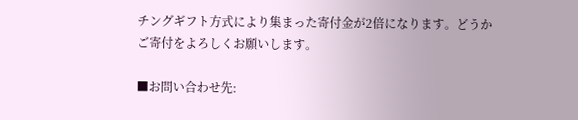チングギフト方式により集まった寄付金が2倍になります。どうかご寄付をよろしくお願いします。

■お問い合わせ先: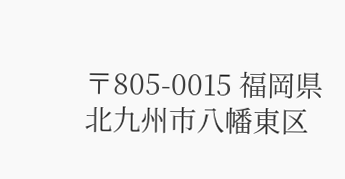〒805-0015 福岡県北九州市八幡東区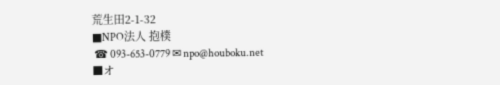荒生田2-1-32
■NPO法人 抱樸
 ☎ 093-653-0779 ✉ npo@houboku.net
■オ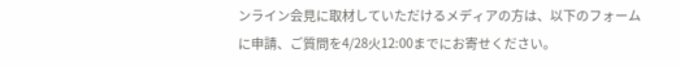ンライン会見に取材していただけるメディアの方は、以下のフォームに申請、ご質問を4/28火12:00までにお寄せください。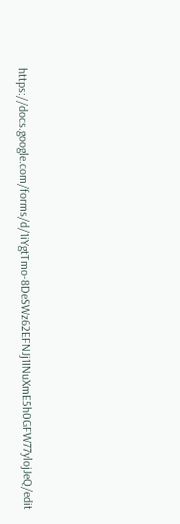https://docs.google.com/forms/d/1iYgtTmo-8DeSWz62EFNJj1INuXmE5h0GFW77ylojJeQ/edit